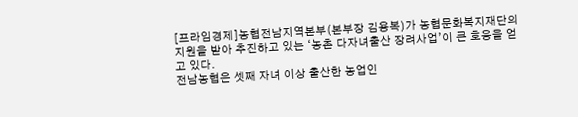[프라임경제]농협전남지역본부(본부장 김용복)가 농협문화복지재단의 지원을 받아 추진하고 있는 ‘농촌 다자녀출산 장려사업’이 큰 호응을 얻고 있다.
전남농협은 셋째 자녀 이상 출산한 농업인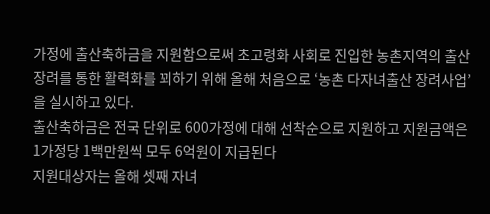가정에 출산축하금을 지원함으로써 초고령화 사회로 진입한 농촌지역의 출산장려를 통한 활력화를 꾀하기 위해 올해 처음으로 ‘농촌 다자녀출산 장려사업’을 실시하고 있다.
출산축하금은 전국 단위로 600가정에 대해 선착순으로 지원하고 지원금액은 1가정당 1백만원씩 모두 6억원이 지급된다
지원대상자는 올해 셋째 자녀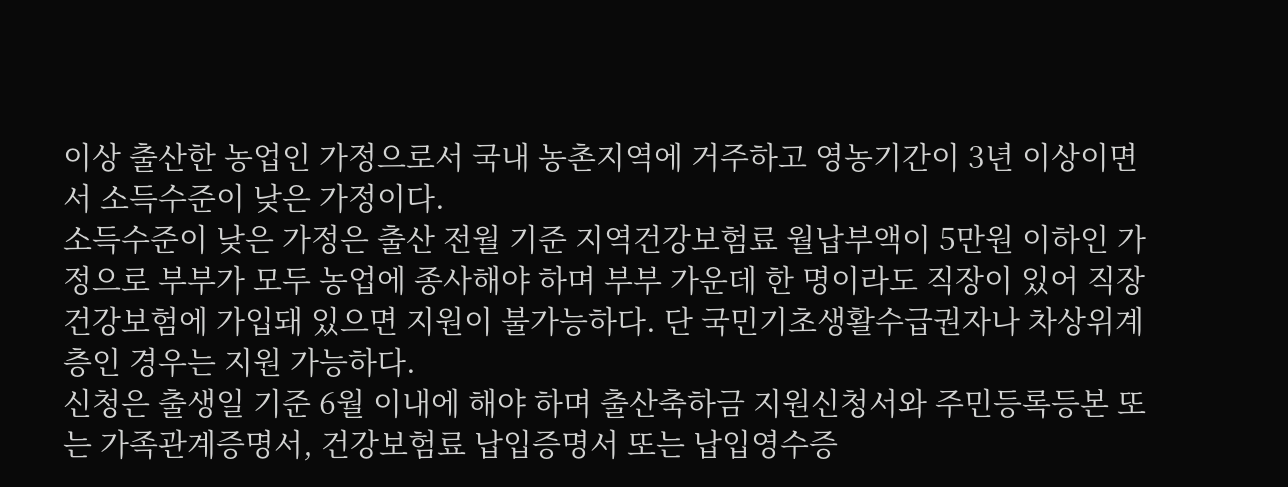이상 출산한 농업인 가정으로서 국내 농촌지역에 거주하고 영농기간이 3년 이상이면서 소득수준이 낮은 가정이다.
소득수준이 낮은 가정은 출산 전월 기준 지역건강보험료 월납부액이 5만원 이하인 가정으로 부부가 모두 농업에 종사해야 하며 부부 가운데 한 명이라도 직장이 있어 직장건강보험에 가입돼 있으면 지원이 불가능하다. 단 국민기초생활수급권자나 차상위계층인 경우는 지원 가능하다.
신청은 출생일 기준 6월 이내에 해야 하며 출산축하금 지원신청서와 주민등록등본 또는 가족관계증명서, 건강보험료 납입증명서 또는 납입영수증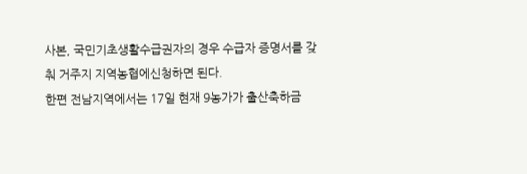사본, 국민기초생활수급권자의 경우 수급자 증명서를 갖춰 거주지 지역농협에신청하면 된다.
한편 전남지역에서는 17일 현재 9농가가 출산축하금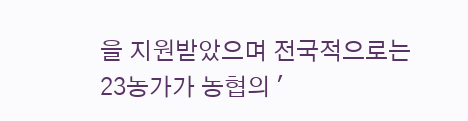을 지원받았으며 전국적으로는 23농가가 농협의 '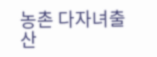농촌 다자녀출산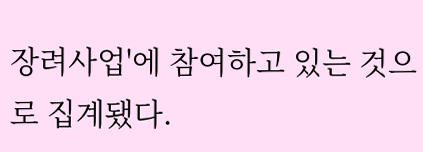장려사업'에 참여하고 있는 것으로 집계됐다.